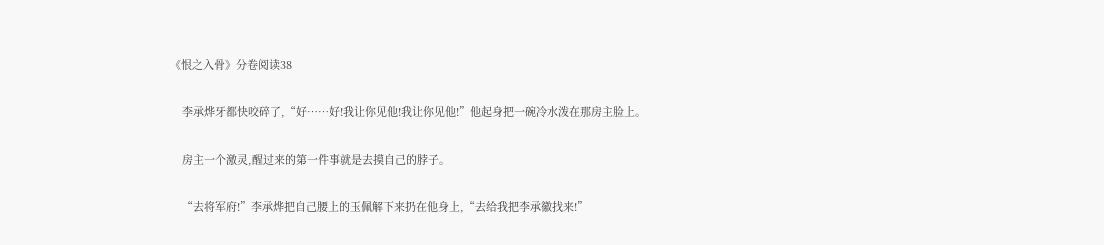《恨之入骨》分卷阅读38

    李承烨牙都快咬碎了,“好……好!我让你见他!我让你见他!”他起身把一碗冷水泼在那房主脸上。

    房主一个激灵,醒过来的第一件事就是去摸自己的脖子。

    “去将军府!”李承烨把自己腰上的玉佩解下来扔在他身上,“去给我把李承徽找来!”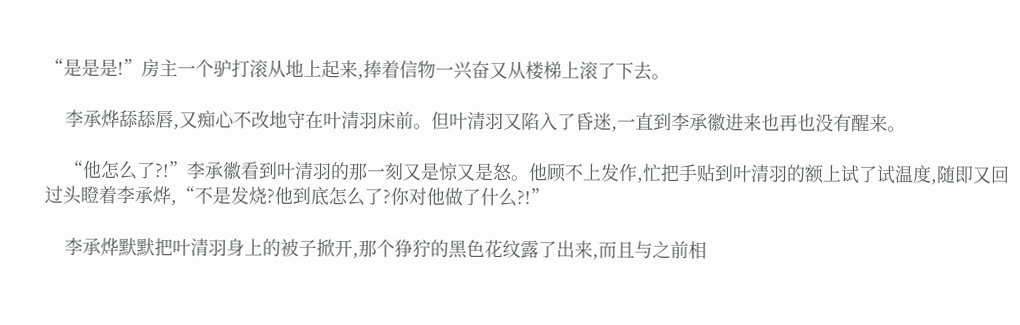“是是是!”房主一个驴打滚从地上起来,捧着信物一兴奋又从楼梯上滚了下去。

    李承烨舔舔唇,又痴心不改地守在叶清羽床前。但叶清羽又陷入了昏迷,一直到李承徽进来也再也没有醒来。

    “他怎么了?!”李承徽看到叶清羽的那一刻又是惊又是怒。他顾不上发作,忙把手贴到叶清羽的额上试了试温度,随即又回过头瞪着李承烨,“不是发烧?他到底怎么了?你对他做了什么?!”

    李承烨默默把叶清羽身上的被子掀开,那个狰狞的黑色花纹露了出来,而且与之前相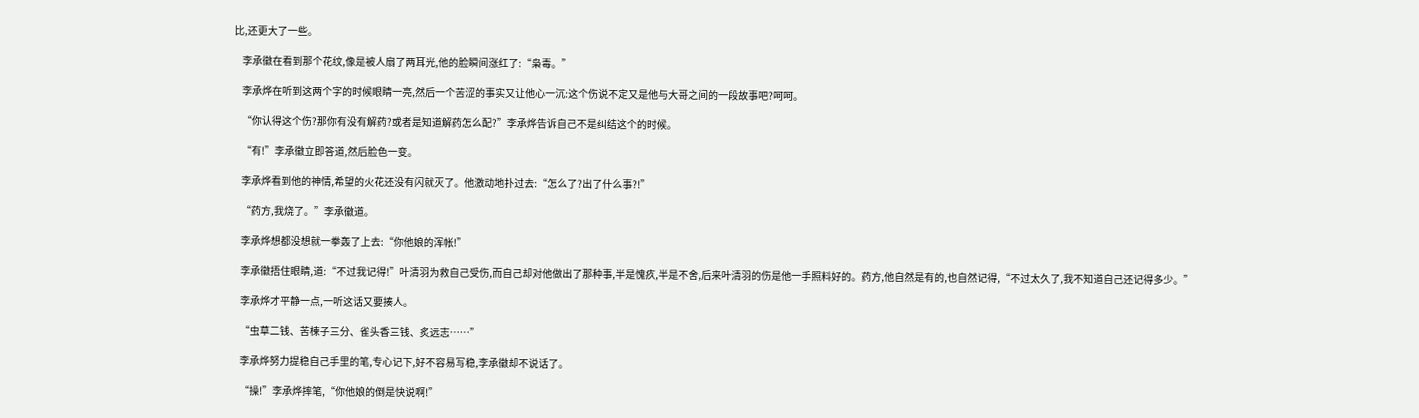比,还更大了一些。

    李承徽在看到那个花纹,像是被人扇了两耳光,他的脸瞬间涨红了:“枭毒。”

    李承烨在听到这两个字的时候眼睛一亮,然后一个苦涩的事实又让他心一沉:这个伤说不定又是他与大哥之间的一段故事吧?呵呵。

    “你认得这个伤?那你有没有解药?或者是知道解药怎么配?”李承烨告诉自己不是纠结这个的时候。

    “有!”李承徽立即答道,然后脸色一变。

    李承烨看到他的神情,希望的火花还没有闪就灭了。他激动地扑过去:“怎么了?出了什么事?!”

    “药方,我烧了。”李承徽道。

    李承烨想都没想就一拳轰了上去:“你他娘的浑帐!”

    李承徽捂住眼睛,道:“不过我记得!”叶清羽为救自己受伤,而自己却对他做出了那种事,半是愧疚,半是不舍,后来叶清羽的伤是他一手照料好的。药方,他自然是有的,也自然记得,“不过太久了,我不知道自己还记得多少。”

    李承烨才平静一点,一听这话又要揍人。

    “虫草二钱、苦楝子三分、雀头香三钱、炙远志……”

    李承烨努力提稳自己手里的笔,专心记下,好不容易写稳,李承徽却不说话了。

    “操!”李承烨摔笔,“你他娘的倒是快说啊!”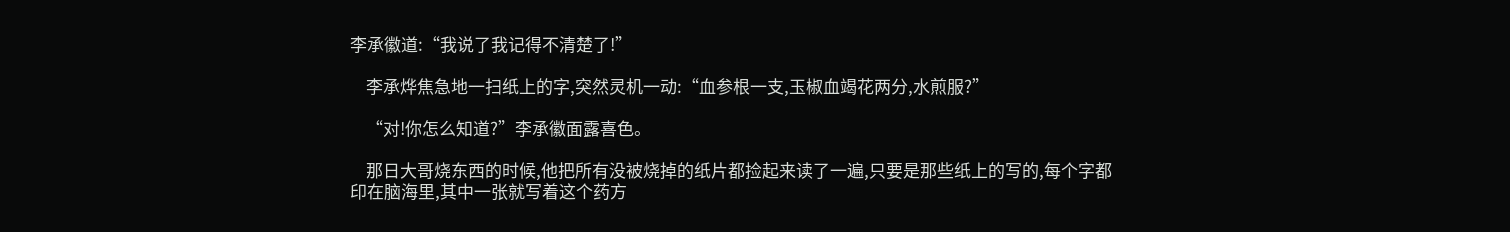李承徽道:“我说了我记得不清楚了!”

    李承烨焦急地一扫纸上的字,突然灵机一动:“血参根一支,玉椒血竭花两分,水煎服?”

    “对!你怎么知道?”李承徽面露喜色。

    那日大哥烧东西的时候,他把所有没被烧掉的纸片都捡起来读了一遍,只要是那些纸上的写的,每个字都印在脑海里,其中一张就写着这个药方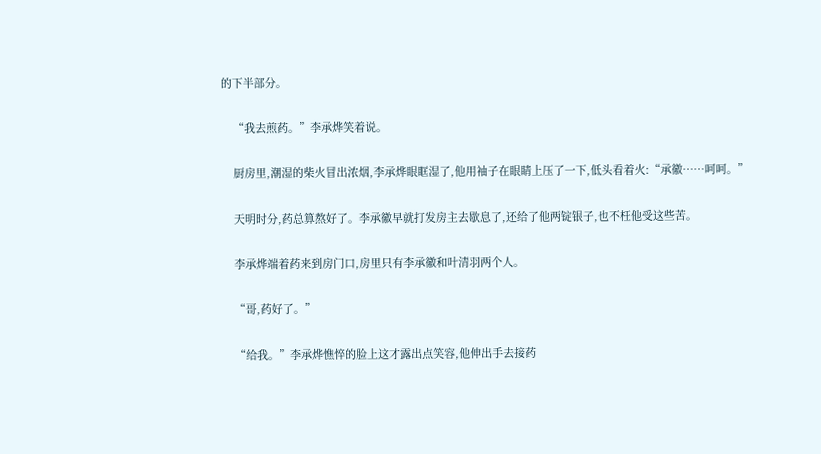的下半部分。

    “我去煎药。”李承烨笑着说。

    厨房里,潮湿的柴火冒出浓烟,李承烨眼眶湿了,他用袖子在眼睛上压了一下,低头看着火:“承徽……呵呵。”

    天明时分,药总算熬好了。李承徽早就打发房主去歇息了,还给了他两锭银子,也不枉他受这些苦。

    李承烨端着药来到房门口,房里只有李承徽和叶清羽两个人。

    “哥,药好了。”

    “给我。”李承烨憔悴的脸上这才露出点笑容,他伸出手去接药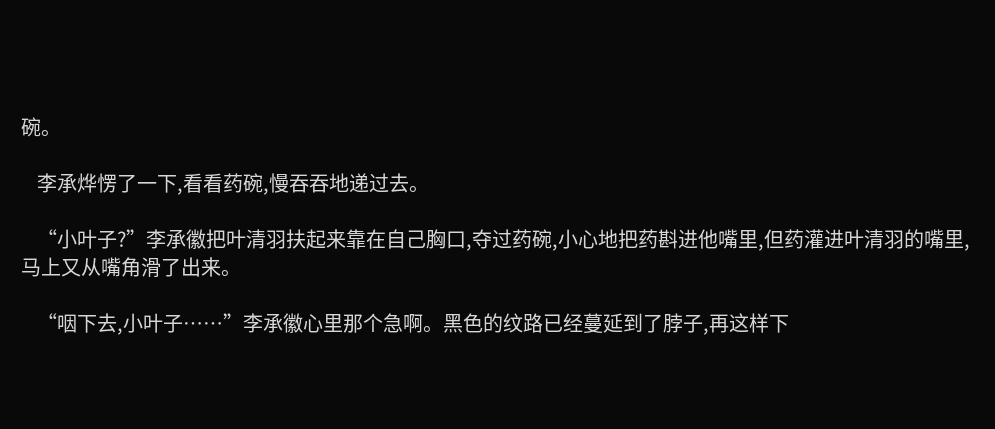碗。

    李承烨愣了一下,看看药碗,慢吞吞地递过去。

    “小叶子?”李承徽把叶清羽扶起来靠在自己胸口,夺过药碗,小心地把药斟进他嘴里,但药灌进叶清羽的嘴里,马上又从嘴角滑了出来。

    “咽下去,小叶子……”李承徽心里那个急啊。黑色的纹路已经蔓延到了脖子,再这样下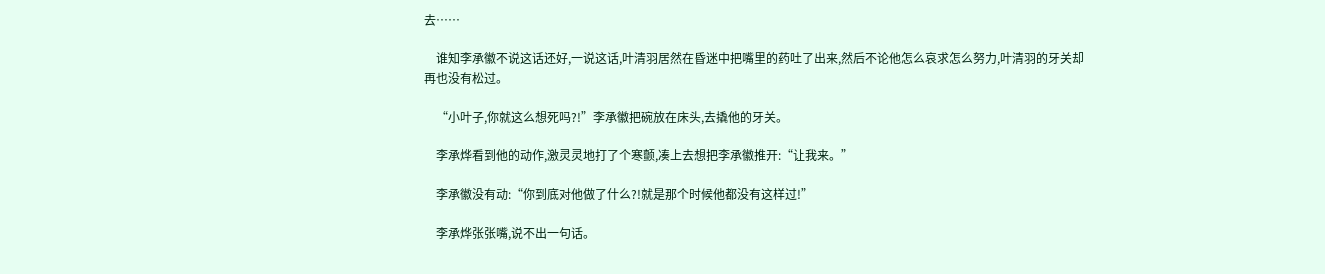去……

    谁知李承徽不说这话还好,一说这话,叶清羽居然在昏迷中把嘴里的药吐了出来,然后不论他怎么哀求怎么努力,叶清羽的牙关却再也没有松过。

    “小叶子,你就这么想死吗?!”李承徽把碗放在床头,去撬他的牙关。

    李承烨看到他的动作,激灵灵地打了个寒颤,凑上去想把李承徽推开:“让我来。”

    李承徽没有动:“你到底对他做了什么?!就是那个时候他都没有这样过!”

    李承烨张张嘴,说不出一句话。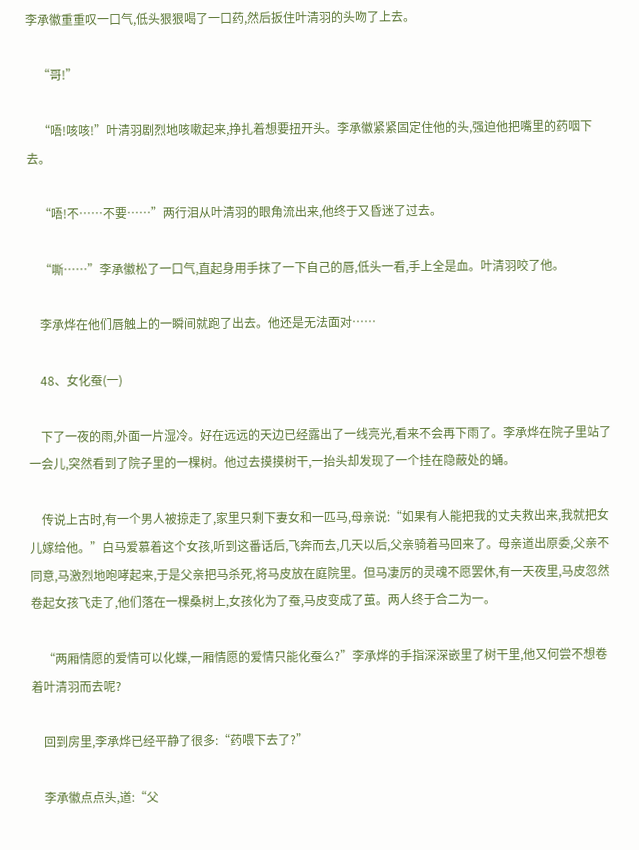李承徽重重叹一口气,低头狠狠喝了一口药,然后扳住叶清羽的头吻了上去。

    “哥!”

    “唔!咳咳!”叶清羽剧烈地咳嗽起来,挣扎着想要扭开头。李承徽紧紧固定住他的头,强迫他把嘴里的药咽下去。

    “唔!不……不要……”两行泪从叶清羽的眼角流出来,他终于又昏迷了过去。

    “嘶……”李承徽松了一口气,直起身用手抹了一下自己的唇,低头一看,手上全是血。叶清羽咬了他。

    李承烨在他们唇触上的一瞬间就跑了出去。他还是无法面对……

    48、女化蚕(一)

    下了一夜的雨,外面一片湿冷。好在远远的天边已经露出了一线亮光,看来不会再下雨了。李承烨在院子里站了一会儿,突然看到了院子里的一棵树。他过去摸摸树干,一抬头却发现了一个挂在隐蔽处的蛹。

    传说上古时,有一个男人被掠走了,家里只剩下妻女和一匹马,母亲说:“如果有人能把我的丈夫救出来,我就把女儿嫁给他。”白马爱慕着这个女孩,听到这番话后,飞奔而去,几天以后,父亲骑着马回来了。母亲道出原委,父亲不同意,马激烈地咆哮起来,于是父亲把马杀死,将马皮放在庭院里。但马凄厉的灵魂不愿罢休,有一天夜里,马皮忽然卷起女孩飞走了,他们落在一棵桑树上,女孩化为了蚕,马皮变成了茧。两人终于合二为一。

    “两厢情愿的爱情可以化蝶,一厢情愿的爱情只能化蚕么?”李承烨的手指深深嵌里了树干里,他又何尝不想卷着叶清羽而去呢?

    回到房里,李承烨已经平静了很多:“药喂下去了?”

    李承徽点点头,道:“父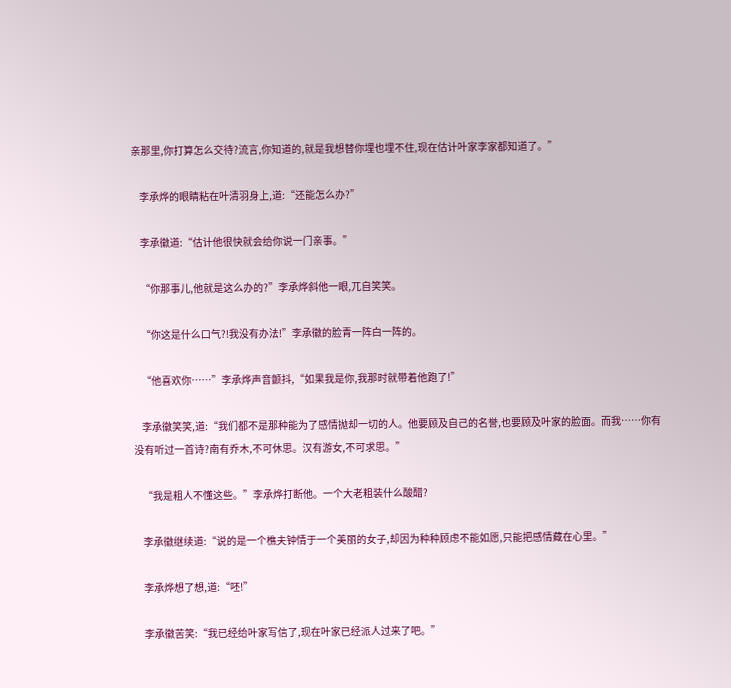亲那里,你打算怎么交待?流言,你知道的,就是我想替你埋也埋不住,现在估计叶家李家都知道了。”

    李承烨的眼睛粘在叶清羽身上,道:“还能怎么办?”

    李承徽道:“估计他很快就会给你说一门亲事。”

    “你那事儿,他就是这么办的?”李承烨斜他一眼,兀自笑笑。

    “你这是什么口气?!我没有办法!”李承徽的脸青一阵白一阵的。

    “他喜欢你……”李承烨声音颤抖,“如果我是你,我那时就带着他跑了!”

    李承徽笑笑,道:“我们都不是那种能为了感情抛却一切的人。他要顾及自己的名誉,也要顾及叶家的脸面。而我……你有没有听过一首诗?南有乔木,不可休思。汉有游女,不可求思。”

    “我是粗人不懂这些。”李承烨打断他。一个大老粗装什么酸醋?

    李承徽继续道:“说的是一个樵夫钟情于一个美丽的女子,却因为种种顾虑不能如愿,只能把感情藏在心里。”

    李承烨想了想,道:“呸!”

    李承徽苦笑:“我已经给叶家写信了,现在叶家已经派人过来了吧。”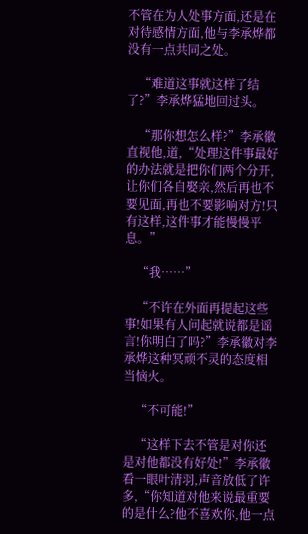不管在为人处事方面,还是在对待感情方面,他与李承烨都没有一点共同之处。

    “难道这事就这样了结了?”李承烨猛地回过头。

    “那你想怎么样?”李承徽直视他,道,“处理这件事最好的办法就是把你们两个分开,让你们各自娶亲,然后再也不要见面,再也不要影响对方!只有这样,这件事才能慢慢平息。”

    “我……”

    “不许在外面再提起这些事!如果有人问起就说都是谣言!你明白了吗?”李承徽对李承烨这种冥顽不灵的态度相当恼火。

    “不可能!”

    “这样下去不管是对你还是对他都没有好处!”李承徽看一眼叶清羽,声音放低了许多,“你知道对他来说最重要的是什么?他不喜欢你,他一点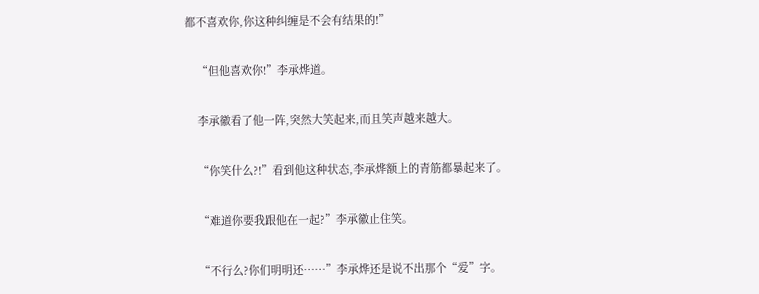都不喜欢你,你这种纠缠是不会有结果的!”

    “但他喜欢你!”李承烨道。

    李承徽看了他一阵,突然大笑起来,而且笑声越来越大。

    “你笑什么?!”看到他这种状态,李承烨额上的青筋都暴起来了。

    “难道你要我跟他在一起?”李承徽止住笑。

    “不行么?你们明明还……”李承烨还是说不出那个“爱”字。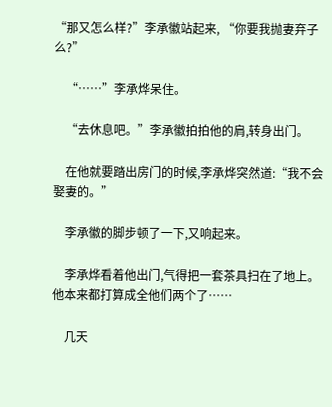“那又怎么样?”李承徽站起来, “你要我抛妻弃子么?”

    “……”李承烨呆住。

    “去休息吧。”李承徽拍拍他的肩,转身出门。

    在他就要踏出房门的时候,李承烨突然道:“我不会娶妻的。”

    李承徽的脚步顿了一下,又响起来。

    李承烨看着他出门,气得把一套茶具扫在了地上。他本来都打算成全他们两个了……

    几天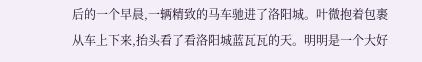后的一个早晨,一辆精致的马车驰进了洛阳城。叶微抱着包裹从车上下来,抬头看了看洛阳城蓝瓦瓦的天。明明是一个大好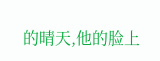的晴天,他的脸上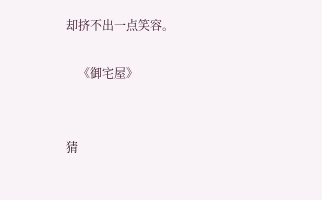却挤不出一点笑容。

    《御宅屋》


猜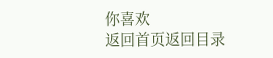你喜欢
返回首页返回目录